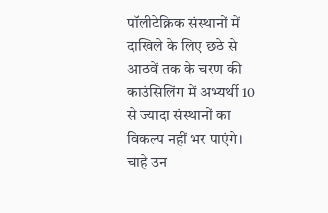पॉलीटेक्निक संस्थानों में दाखिले के लिए छठे से आठवें तक के चरण की काउंसिलिंग में अभ्यर्थी 10 से ज्यादा संस्थानों का विकल्प नहीं भर पाएंगे। चाहे उन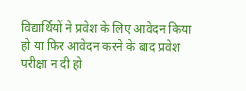विद्यार्थियों ने प्रवेश के लिए आवेदन किया हो या फिर आवेदन करने के बाद प्रवेश परीक्षा न दी हो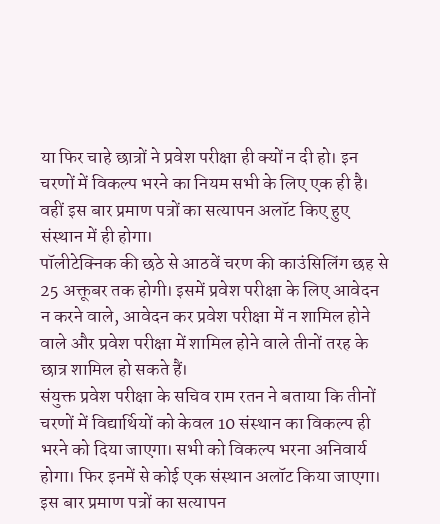या फिर चाहे छात्रों ने प्रवेश परीक्षा ही क्यों न दी हो। इन चरणों में विकल्प भरने का नियम सभी के लिए एक ही है। वहीं इस बार प्रमाण पत्रों का सत्यापन अलॉट किए हुए संस्थान में ही होगा।
पॉलीटेक्निक की छठे से आठवें चरण की काउंसिलिंग छह से 25 अक्तूबर तक होगी। इसमें प्रवेश परीक्षा के लिए आवेदन न करने वाले, आवेदन कर प्रवेश परीक्षा में न शामिल होने वाले और प्रवेश परीक्षा में शामिल होने वाले तीनों तरह के छात्र शामिल हो सकते हैं।
संयुक्त प्रवेश परीक्षा के सचिव राम रतन ने बताया कि तीनों चरणों में विद्यार्थियों को केवल 10 संस्थान का विकल्प ही भरने को दिया जाएगा। सभी को विकल्प भरना अनिवार्य होगा। फिर इनमें से कोई एक संस्थान अलॉट किया जाएगा। इस बार प्रमाण पत्रों का सत्यापन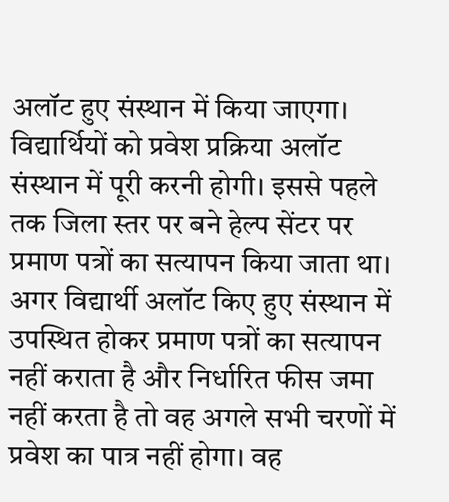अलॉट हुए संस्थान में किया जाएगा।
विद्यार्थियों को प्रवेश प्रक्रिया अलॉट संस्थान में पूरी करनी होगी। इससे पहले तक जिला स्तर पर बने हेल्प सेंटर पर प्रमाण पत्रों का सत्यापन किया जाता था। अगर विद्यार्थी अलॉट किए हुए संस्थान में उपस्थित होकर प्रमाण पत्रों का सत्यापन नहीं कराता है और निर्धारित फीस जमा नहीं करता है तो वह अगले सभी चरणों में प्रवेश का पात्र नहीं होगा। वह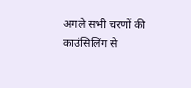अगले सभी चरणों की काउंसिलिंग से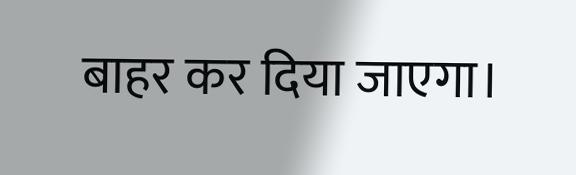बाहर कर दिया जाएगा।